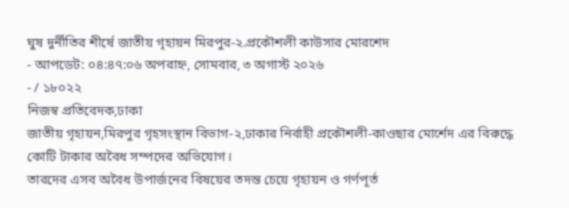ঘুষ দুর্নীতির শীর্ষে জাতীয় গৃহায়ন মিরপুর-২.প্রকৌশলী কাউসার মোরশেদ
- আপডেট: ০৪:৪৭:০৬ অপরাহ্ন, সোমবার, ৩ অগাস্ট ২০২৬
- / ১৮০২২
নিজস্ব প্রতিবেদক,ঢাকা
জাতীয় গৃহায়ন,মিরপুর গৃহসংস্থান বিভাগ-২,ঢাকার নির্বাহী প্রকৌশলী-কাওছার মোর্শেদ এর বিরুদ্ধে কোটি টাকার অবৈধ সম্পদের অভিযোগ।
তারদের এসব অবৈধ উপার্জনের বিষয়ের তদন্ত চেয়ে গৃহায়ন ও গর্ণপূর্ত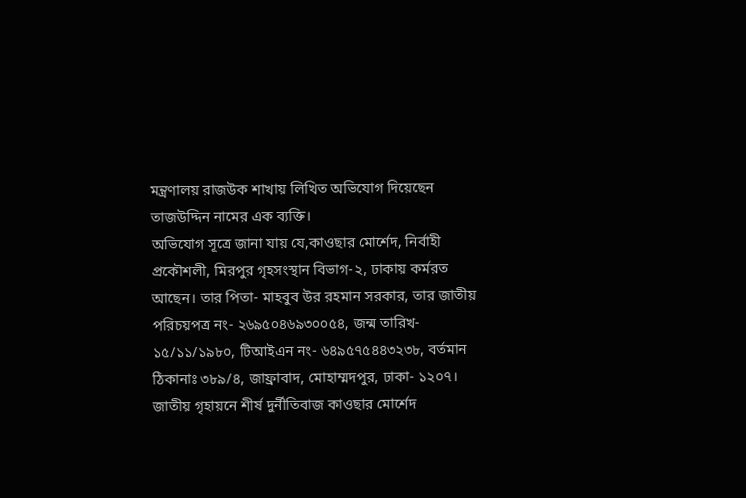মন্ত্রণালয় রাজউক শাখায় লিখিত অভিযোগ দিয়েছেন তাজউদ্দিন নামের এক ব্যক্তি।
অভিযোগ সূত্রে জানা যায় যে,কাওছার মোর্শেদ, নির্বাহী প্রকৌশলী, মিরপুর গৃহসংস্থান বিভাগ-২, ঢাকায় কর্মরত আছেন। তার পিতা- মাহবুব উর রহমান সরকার, তার জাতীয় পরিচয়পত্র নং- ২৬৯৫০৪৬৯৩০০৫৪, জন্ম তারিখ- ১৫/১১/১৯৮০, টিআইএন নং- ৬৪৯৫৭৫৪৪৩২৩৮, বর্তমান ঠিকানাঃ ৩৮৯/৪, জাফ্রাবাদ, মোহাম্মদপুর, ঢাকা- ১২০৭।
জাতীয় গৃহায়নে শীর্ষ দুর্নীতিবাজ কাওছার মোর্শেদ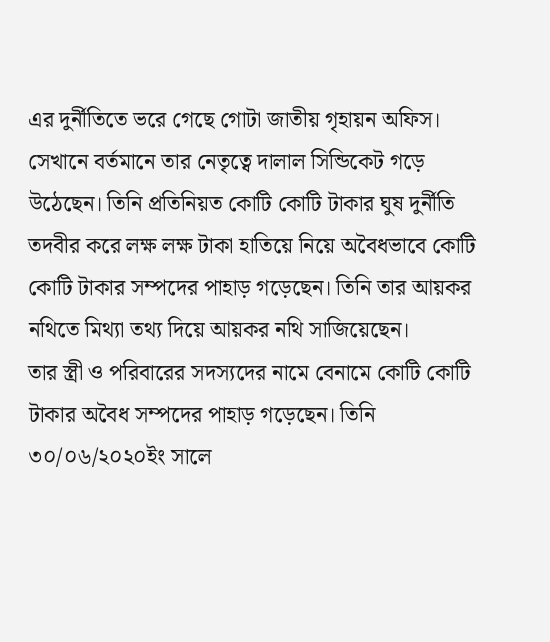এর দুর্নীতিতে ভরে গেছে গোটা জাতীয় গৃহায়ন অফিস। সেখানে বর্তমানে তার নেতৃত্বে দালাল সিন্ডিকেট গড়ে উঠেছেন। তিনি প্রতিনিয়ত কোটি কোটি টাকার ঘুষ দুর্নীতি তদবীর করে লক্ষ লক্ষ টাকা হাতিয়ে নিয়ে অবৈধভাবে কোটি কোটি টাকার সম্পদের পাহাড় গড়েছেন। তিনি তার আয়কর নথিতে মিথ্যা তথ্য দিয়ে আয়কর নথি সাজিয়েছেন।
তার স্ত্রী ও পরিবারের সদস্যদের নামে বেনামে কোটি কোটি টাকার অবৈধ সম্পদের পাহাড় গড়েছেন। তিনি ৩০/০৬/২০২০ইং সালে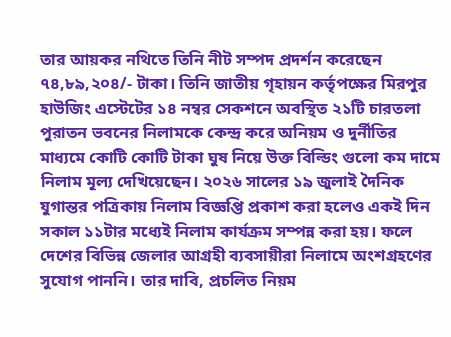তার আয়কর নথিতে তিনি নীট সম্পদ প্রদর্শন করেছেন ৭৪,৮৯,২০৪/- টাকা। তিনি জাতীয় গৃহায়ন কর্তৃপক্ষের মিরপুর হাউজিং এস্টেটের ১৪ নম্বর সেকশনে অবস্থিত ২১টি চারতলা পুরাতন ভবনের নিলামকে কেন্দ্র করে অনিয়ম ও দুর্নীতির মাধ্যমে কোটি কোটি টাকা ঘুষ নিয়ে উক্ত বিল্ডিং গুলো কম দামে নিলাম মূল্য দেখিয়েছেন। ২০২৬ সালের ১৯ জুলাই দৈনিক যুগান্তর পত্রিকায় নিলাম বিজ্ঞপ্তি প্রকাশ করা হলেও একই দিন সকাল ১১টার মধ্যেই নিলাম কার্যক্রম সম্পন্ন করা হয়। ফলে দেশের বিভিন্ন জেলার আগ্রহী ব্যবসায়ীরা নিলামে অংশগ্রহণের সুযোগ পাননি। তার দাবি, প্রচলিত নিয়ম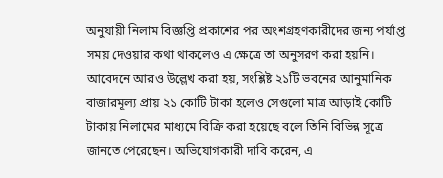অনুযায়ী নিলাম বিজ্ঞপ্তি প্রকাশের পর অংশগ্রহণকারীদের জন্য পর্যাপ্ত সময় দেওয়ার কথা থাকলেও এ ক্ষেত্রে তা অনুসরণ করা হয়নি। আবেদনে আরও উল্লেখ করা হয়, সংশ্লিষ্ট ২১টি ভবনের আনুমানিক বাজারমূল্য প্রায় ২১ কোটি টাকা হলেও সেগুলো মাত্র আড়াই কোটি টাকায় নিলামের মাধ্যমে বিক্রি করা হয়েছে বলে তিনি বিভিন্ন সূত্রে জানতে পেরেছেন। অভিযোগকারী দাবি করেন, এ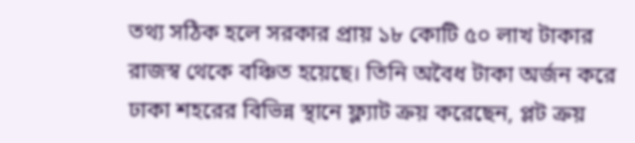তথ্য সঠিক হলে সরকার প্রায় ১৮ কোটি ৫০ লাখ টাকার রাজস্ব থেকে বঞ্চিত হয়েছে। তিনি অবৈধ টাকা অর্জন করে ঢাকা শহরের বিভিন্ন স্থানে ফ্ল্যাট ক্রয় করেছেন, প্লট ক্রয়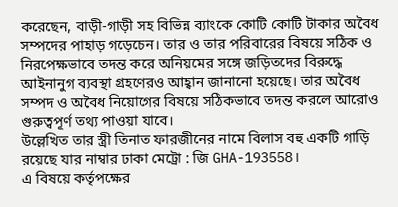করেছেন, বাড়ী-গাড়ী সহ বিভিন্ন ব্যাংকে কোটি কোটি টাকার অবৈধ সম্পদের পাহাড় গড়েচেন। তার ও তার পরিবারের বিষয়ে সঠিক ও নিরপেক্ষভাবে তদন্ত করে অনিয়মের সঙ্গে জড়িতদের বিরুদ্ধে আইনানুগ ব্যবস্থা গ্রহণেরও আহ্বান জানানো হয়েছে। তার অবৈধ সম্পদ ও অবৈধ নিয়োগের বিষয়ে সঠিকভাবে তদন্ত করলে আরোও গুরুত্বপূর্ণ তথ্য পাওয়া যাবে।
উল্লেখিত তার স্ত্রী তিনাত ফারজীনের নামে বিলাস বহু একটি গাড়ি রয়েছে যার নাম্বার ঢাকা মেট্রো : জি GHA-193558।
এ বিষয়ে কর্তৃপক্ষের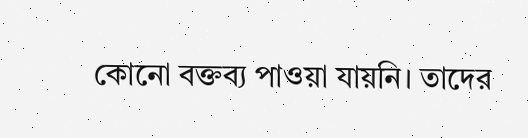কোনো বক্তব্য পাওয়া যায়নি। তাদের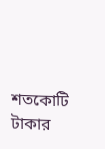শতকোটি টাকার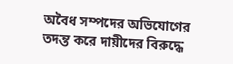অবৈধ সম্পদের অভিযোগের তদন্ত করে দায়ীদের বিরুদ্ধে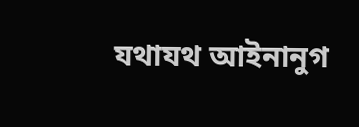যথাযথ আইনানুগ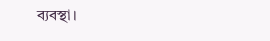ব্যবস্থা।